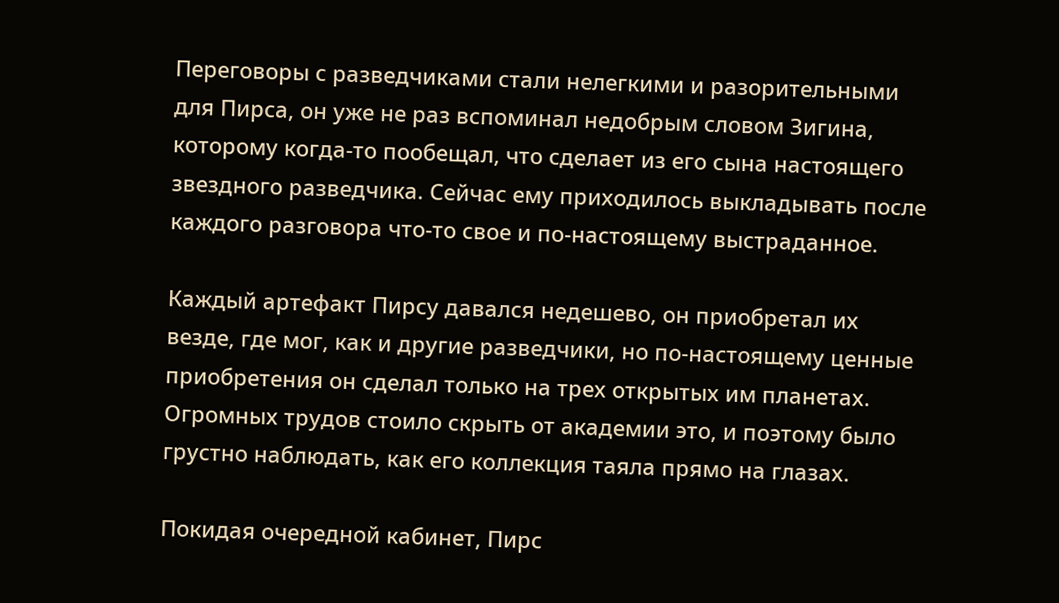Переговоры с разведчиками стали нелегкими и разорительными для Пирса, он уже не раз вспоминал недобрым словом Зигина, которому когда-то пообещал, что сделает из его сына настоящего звездного разведчика. Сейчас ему приходилось выкладывать после каждого разговора что-то свое и по-настоящему выстраданное.

Каждый артефакт Пирсу давался недешево, он приобретал их везде, где мог, как и другие разведчики, но по-настоящему ценные приобретения он сделал только на трех открытых им планетах. Огромных трудов стоило скрыть от академии это, и поэтому было грустно наблюдать, как его коллекция таяла прямо на глазах.

Покидая очередной кабинет, Пирс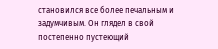становился все более печальным и задумчивым. Он глядел в свой постепенно пустеющий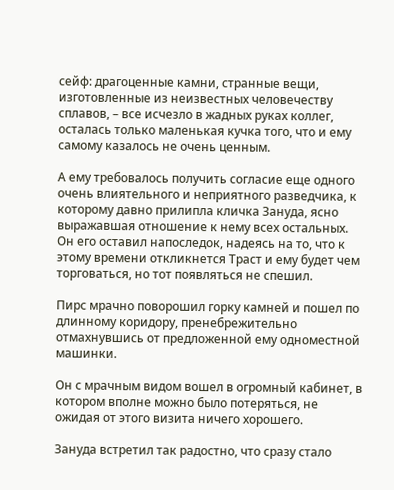сейф: драгоценные камни, странные вещи, изготовленные из неизвестных человечеству сплавов, – все исчезло в жадных руках коллег, осталась только маленькая кучка того, что и ему самому казалось не очень ценным.

А ему требовалось получить согласие еще одного очень влиятельного и неприятного разведчика, к которому давно прилипла кличка Зануда, ясно выражавшая отношение к нему всех остальных. Он его оставил напоследок, надеясь на то, что к этому времени откликнется Траст и ему будет чем торговаться, но тот появляться не спешил.

Пирс мрачно поворошил горку камней и пошел по длинному коридору, пренебрежительно отмахнувшись от предложенной ему одноместной машинки.

Он с мрачным видом вошел в огромный кабинет, в котором вполне можно было потеряться, не ожидая от этого визита ничего хорошего.

Зануда встретил так радостно, что сразу стало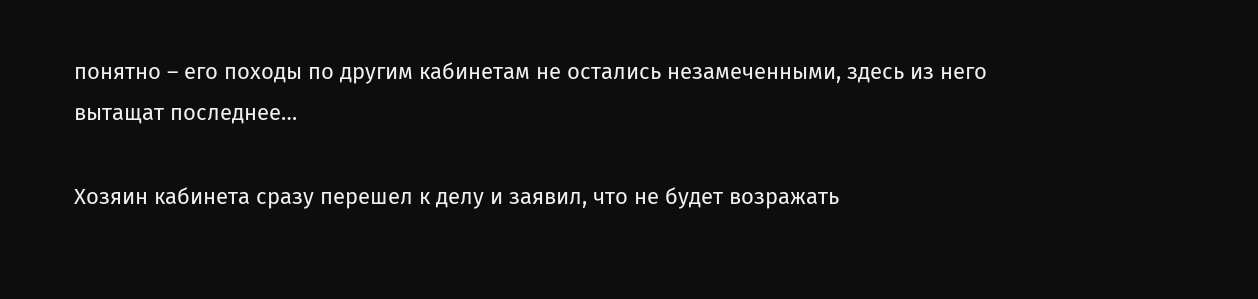понятно – его походы по другим кабинетам не остались незамеченными, здесь из него вытащат последнее…

Хозяин кабинета сразу перешел к делу и заявил, что не будет возражать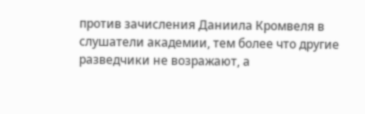против зачисления Даниила Кромвеля в слушатели академии, тем более что другие разведчики не возражают, а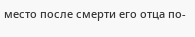место после смерти его отца по-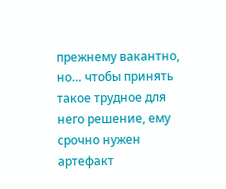прежнему вакантно, но… чтобы принять такое трудное для него решение, ему срочно нужен артефакт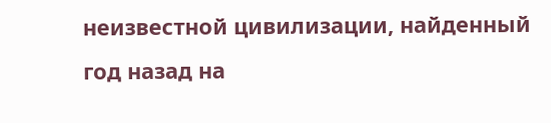неизвестной цивилизации, найденный год назад на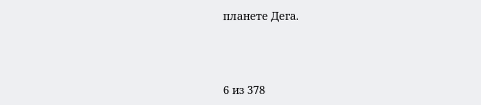планете Дега.



6 из 378